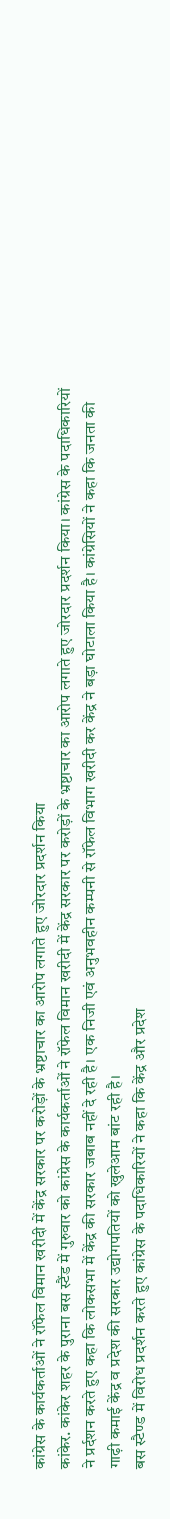कांग्रेस के कार्यकर्ताओं ने रॉफेल विमान खरीदी में केंद्र सरकार पर करोड़ों के भ्रष्टाचार का आरोप लगाते हुए जोरदार प्रदर्शन किया
कांकेर. कांकेर शहर के पुराना बस स्टैंड में गुरुवार को कांग्रेस के कार्यकर्ताओं ने रॉफेल विमान खरीदी में केंद्र सरकार पर करोड़ों के भ्रष्टाचार का आरोप लगाते हुए जोरदार प्रदर्शन किया। कांग्रेस के पदाधिकारियों ने प्रर्दशन करते हुए कहा कि लोकसभा में केंद्र की सरकार जबाब नहीं दे रही है। एक निजी एवं अनुभवहीन कम्पनी से रॉफेल विभाग खरीदी कर केंद्र ने बड़ा घोटाला किया है। कांग्रेसियों ने कहा कि जनता की गाढ़ी कमाई केंद्र व प्रदेश की सरकार उद्योगपतियों को खुलेआम बांट रही है।
बस स्टैण्ड में विरोध प्रदर्शन करते हुए कांग्रेस के पदाधिकारियों ने कहा कि केंद्र और प्रदेश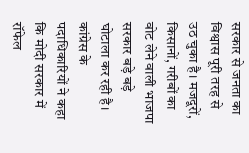सरकार से जनता का विश्वास पूरी तरह से उठ चुका है। मजदूरों, किसानों, गरीबों का वोट लेने वाली भाजपा सरकार बड़े बड़े घोटाला कर रही है। कांग्रेस के पदाधिकारियों ने कहा कि मोदी सरकार में रॉफेल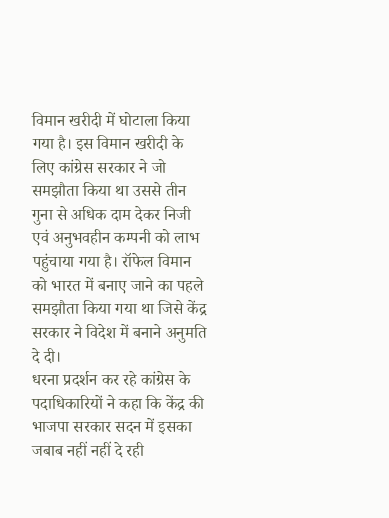विमान खरीदी में घोटाला किया गया है। इस विमान खरीदी के लिए कांग्रेस सरकार ने जो समझौता किया था उससे तीन गुना से अधिक दाम देकर निजी एवं अनुभवहीन कम्पनी को लाभ पहुंचाया गया है। रॉफेल विमान को भारत में बनाए जाने का पहले समझौता किया गया था जिसे केंद्र सरकार ने विदेश में बनाने अनुमति दे दी।
धरना प्रदर्शन कर रहे कांग्रेस के पदाधिकारियों ने कहा कि केंद्र की भाजपा सरकार सदन में इसका जबाब नहीं नहीं दे रही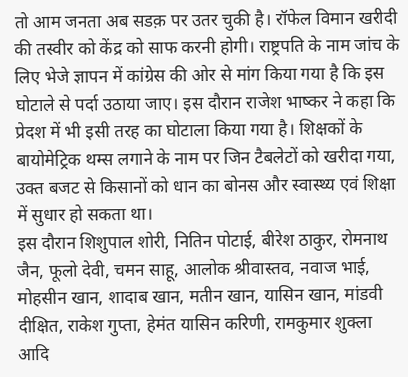तो आम जनता अब सडक़ पर उतर चुकी है। रॉफेल विमान खरीदी की तस्वीर को केंद्र को साफ करनी होगी। राष्ट्रपति के नाम जांच के लिए भेजे ज्ञापन में कांग्रेस की ओर से मांग किया गया है कि इस घोटाले से पर्दा उठाया जाए। इस दौरान राजेश भाष्कर ने कहा कि प्रेदश में भी इसी तरह का घोटाला किया गया है। शिक्षकों के बायोमेट्रिक थम्स लगाने के नाम पर जिन टैबलेटों को खरीदा गया, उक्त बजट से किसानों को धान का बोनस और स्वास्थ्य एवं शिक्षा में सुधार हो सकता था।
इस दौरान शिशुपाल शोरी, नितिन पोटाई, बीरेश ठाकुर, रोमनाथ जैन, फूलो देवी, चमन साहू, आलोक श्रीवास्तव, नवाज भाई, मोहसीन खान, शादाब खान, मतीन खान, यासिन खान, मांडवी दीक्षित, राकेश गुप्ता, हेमंत यासिन करिणी, रामकुमार शुक्ला आदि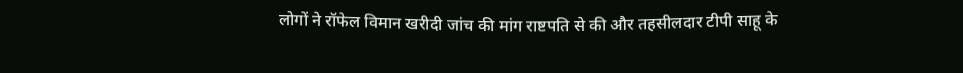लोगों ने रॉफेल विमान खरीदी जांच की मांग राष्टपति से की और तहसीलदार टीपी साहू के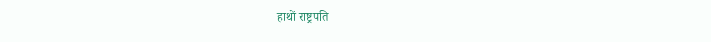हाथों राष्ट्रपति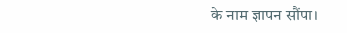के नाम ज्ञापन सौंपा।